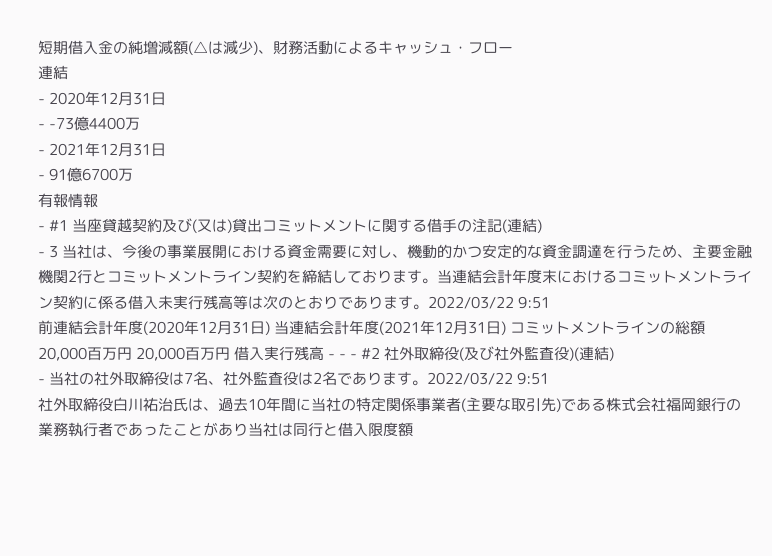短期借入金の純増減額(△は減少)、財務活動によるキャッシュ・フロー
連結
- 2020年12月31日
- -73億4400万
- 2021年12月31日
- 91億6700万
有報情報
- #1 当座貸越契約及び(又は)貸出コミットメントに関する借手の注記(連結)
- 3 当社は、今後の事業展開における資金需要に対し、機動的かつ安定的な資金調達を行うため、主要金融機関2行とコミットメントライン契約を締結しております。当連結会計年度末におけるコミットメントライン契約に係る借入未実行残高等は次のとおりであります。2022/03/22 9:51
前連結会計年度(2020年12月31日) 当連結会計年度(2021年12月31日) コミットメントラインの総額 20,000百万円 20,000百万円 借入実行残高 - - - #2 社外取締役(及び社外監査役)(連結)
- 当社の社外取締役は7名、社外監査役は2名であります。2022/03/22 9:51
社外取締役白川祐治氏は、過去10年間に当社の特定関係事業者(主要な取引先)である株式会社福岡銀行の業務執行者であったことがあり当社は同行と借入限度額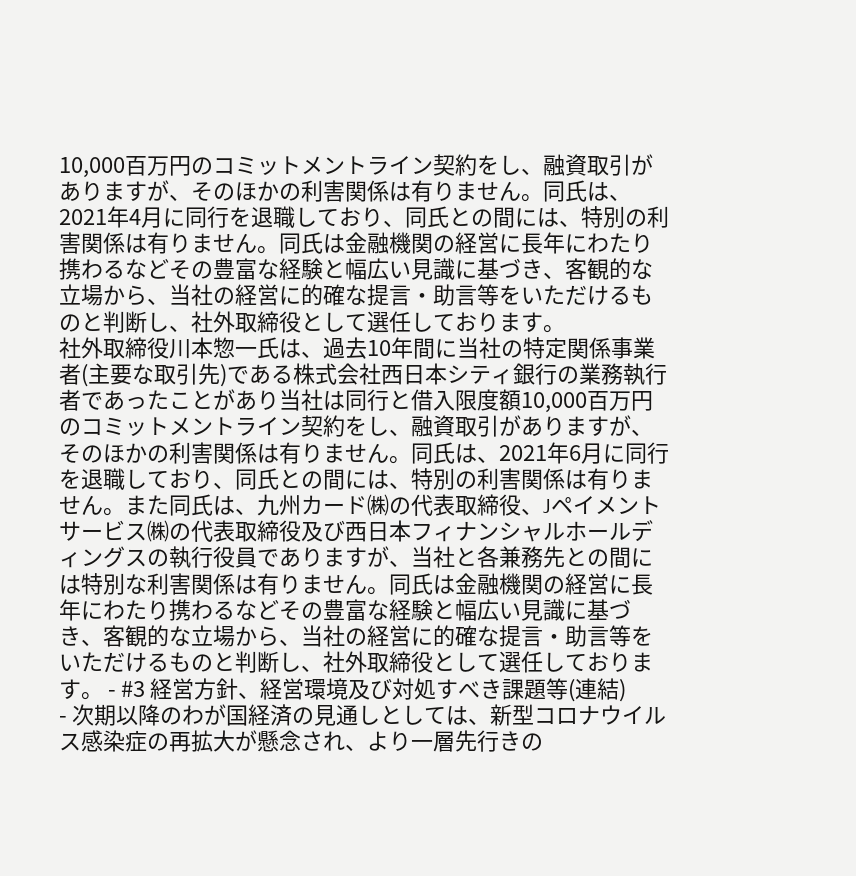10,000百万円のコミットメントライン契約をし、融資取引がありますが、そのほかの利害関係は有りません。同氏は、2021年4月に同行を退職しており、同氏との間には、特別の利害関係は有りません。同氏は金融機関の経営に長年にわたり携わるなどその豊富な経験と幅広い見識に基づき、客観的な立場から、当社の経営に的確な提言・助言等をいただけるものと判断し、社外取締役として選任しております。
社外取締役川本惣一氏は、過去10年間に当社の特定関係事業者(主要な取引先)である株式会社西日本シティ銀行の業務執行者であったことがあり当社は同行と借入限度額10,000百万円のコミットメントライン契約をし、融資取引がありますが、そのほかの利害関係は有りません。同氏は、2021年6月に同行を退職しており、同氏との間には、特別の利害関係は有りません。また同氏は、九州カード㈱の代表取締役、Jペイメントサービス㈱の代表取締役及び西日本フィナンシャルホールディングスの執行役員でありますが、当社と各兼務先との間には特別な利害関係は有りません。同氏は金融機関の経営に長年にわたり携わるなどその豊富な経験と幅広い見識に基づき、客観的な立場から、当社の経営に的確な提言・助言等をいただけるものと判断し、社外取締役として選任しております。 - #3 経営方針、経営環境及び対処すべき課題等(連結)
- 次期以降のわが国経済の見通しとしては、新型コロナウイルス感染症の再拡大が懸念され、より一層先行きの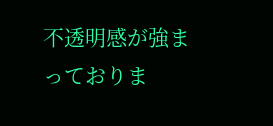不透明感が強まっておりま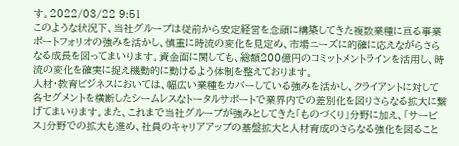す。2022/03/22 9:51
このような状況下、当社グループは従前から安定経営を念頭に構築してきた複数業種に亘る事業ポートフォリオの強みを活かし、慎重に時流の変化を見定め、市場ニーズに的確に応えながらさらなる成長を図ってまいります。資金面に関しても、総額200億円のコミットメントラインを活用し、時流の変化を確実に捉え機動的に動けるよう体制を整えております。
人材・教育ビジネスにおいては、幅広い業種をカバーしている強みを活かし、クライアントに対して各セグメントを横断したシームレスなトータルサポートで業界内での差別化を図りさらなる拡大に繋げてまいります。また、これまで当社グループが強みとしてきた「ものづくり」分野に加え、「サービス」分野での拡大も進め、社員のキャリアアップの基盤拡大と人材育成のさらなる強化を図ること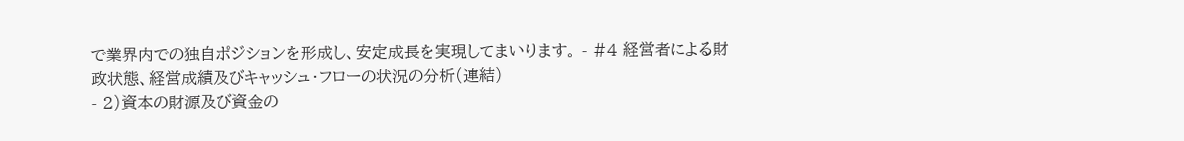で業界内での独自ポジションを形成し、安定成長を実現してまいります。 - #4 経営者による財政状態、経営成績及びキャッシュ・フローの状況の分析(連結)
- 2)資本の財源及び資金の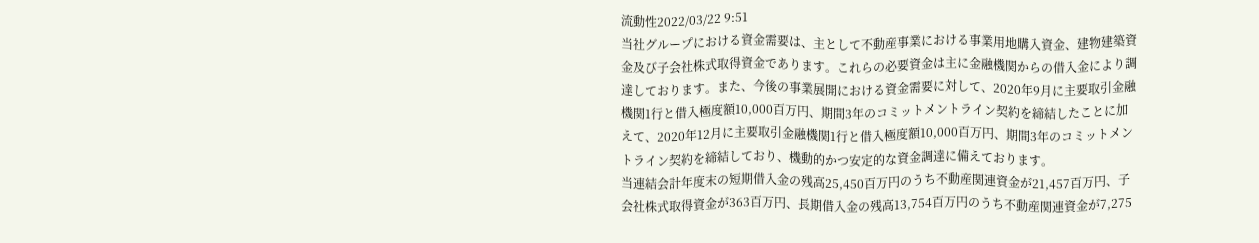流動性2022/03/22 9:51
当社グループにおける資金需要は、主として不動産事業における事業用地購入資金、建物建築資金及び子会社株式取得資金であります。これらの必要資金は主に金融機関からの借入金により調達しております。また、今後の事業展開における資金需要に対して、2020年9月に主要取引金融機関1行と借入極度額10,000百万円、期間3年のコミットメントライン契約を締結したことに加えて、2020年12月に主要取引金融機関1行と借入極度額10,000百万円、期間3年のコミットメントライン契約を締結しており、機動的かつ安定的な資金調達に備えております。
当連結会計年度末の短期借入金の残高25,450百万円のうち不動産関連資金が21,457百万円、子会社株式取得資金が363百万円、長期借入金の残高13,754百万円のうち不動産関連資金が7,275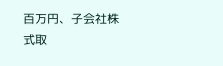百万円、子会社株式取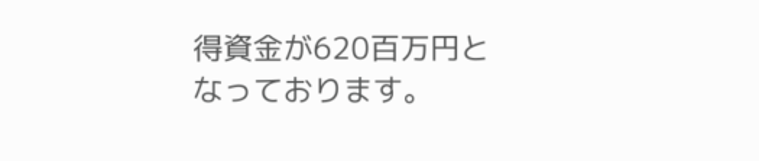得資金が620百万円となっております。